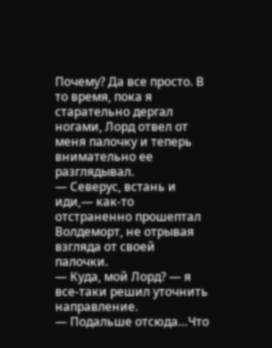Почему? Да все просто. В то время, пока я старательно дергал ногами, Лорд отвел от меня палочку и теперь внимательно ее разглядывал.
— Северус, встань и иди,— как-то отстраненно прошептал Волдеморт, не отрывая взгляда от своей палочки.
— Куда, мой Лорд? — я все-таки решил уточнить направление.
— Подальше отсюда…Что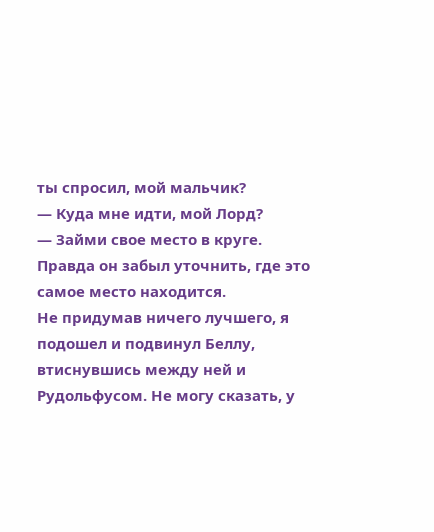ты спросил, мой мальчик?
— Куда мне идти, мой Лорд?
— Займи свое место в круге.
Правда он забыл уточнить, где это самое место находится.
Не придумав ничего лучшего, я подошел и подвинул Беллу, втиснувшись между ней и Рудольфусом. Не могу сказать, у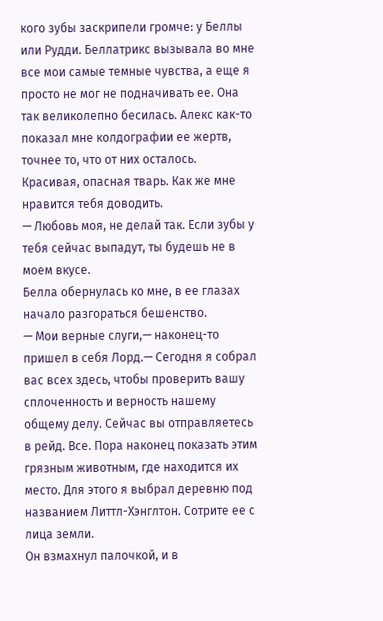кого зубы заскрипели громче: у Беллы или Рудди. Беллатрикс вызывала во мне все мои самые темные чувства, а еще я просто не мог не подначивать ее. Она так великолепно бесилась. Алекс как-то показал мне колдографии ее жертв, точнее то, что от них осталось. Красивая, опасная тварь. Как же мне нравится тебя доводить.
— Любовь моя, не делай так. Если зубы у тебя сейчас выпадут, ты будешь не в моем вкусе.
Белла обернулась ко мне, в ее глазах начало разгораться бешенство.
— Мои верные слуги,— наконец-то пришел в себя Лорд.— Сегодня я собрал вас всех здесь, чтобы проверить вашу сплоченность и верность нашему общему делу. Сейчас вы отправляетесь в рейд. Все. Пора наконец показать этим грязным животным, где находится их место. Для этого я выбрал деревню под названием Литтл-Хэнглтон. Сотрите ее с лица земли.
Он взмахнул палочкой, и в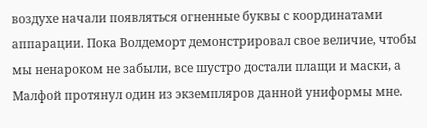воздухе начали появляться огненные буквы с координатами аппарации. Пока Волдеморт демонстрировал свое величие, чтобы мы ненароком не забыли, все шустро достали плащи и маски, а Малфой протянул один из экземпляров данной униформы мне.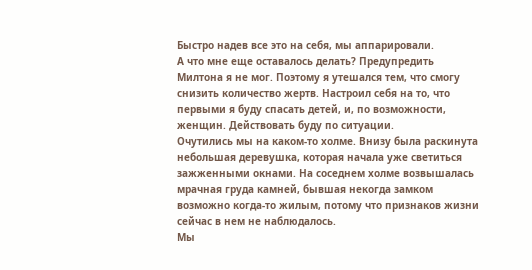Быстро надев все это на себя, мы аппарировали.
А что мне еще оставалось делать? Предупредить Милтона я не мог. Поэтому я утешался тем, что смогу снизить количество жертв. Настроил себя на то, что первыми я буду спасать детей, и, по возможности, женщин. Действовать буду по ситуации.
Очутились мы на каком-то холме. Внизу была раскинута небольшая деревушка, которая начала уже светиться зажженными окнами. На соседнем холме возвышалась мрачная груда камней, бывшая некогда замком возможно когда-то жилым, потому что признаков жизни сейчас в нем не наблюдалось.
Мы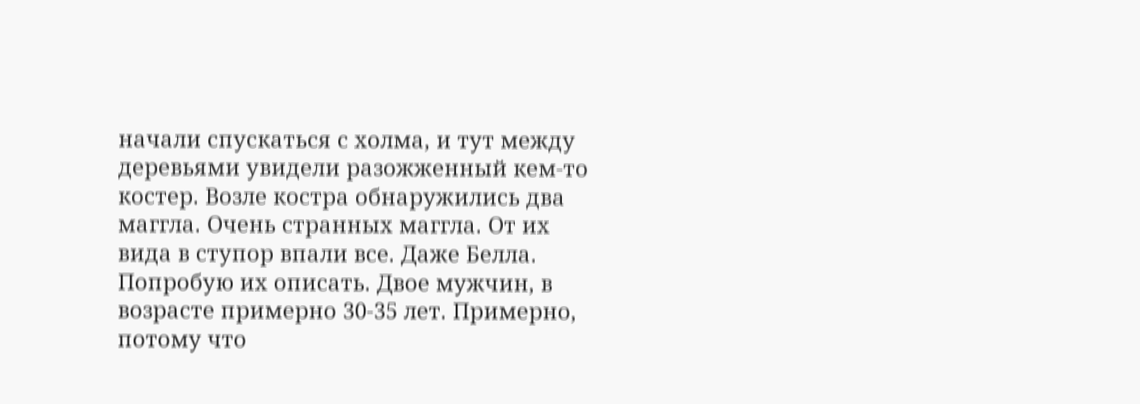начали спускаться с холма, и тут между деревьями увидели разожженный кем-то костер. Возле костра обнаружились два маггла. Очень странных маггла. От их вида в ступор впали все. Даже Белла. Попробую их описать. Двое мужчин, в возрасте примерно 30-35 лет. Примерно, потому что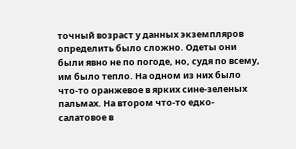точный возраст у данных экземпляров определить было сложно. Одеты они были явно не по погоде, но, судя по всему, им было тепло. На одном из них было что-то оранжевое в ярких сине-зеленых пальмах. На втором что-то едко-салатовое в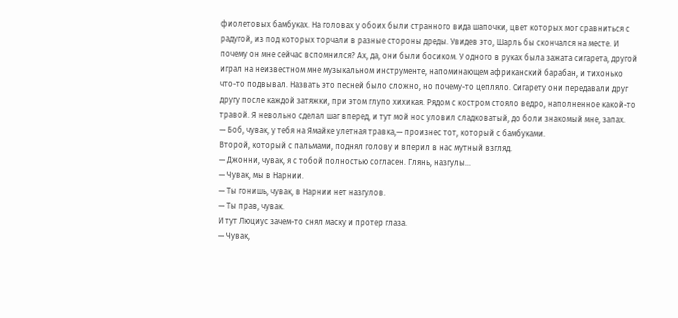фиолетовых бамбуках. На головах у обоих были странного вида шапочки, цвет которых мог сравниться с радугой, из под которых торчали в разные стороны дреды. Увидев это, Шарль бы скончался на месте. И почему он мне сейчас вспомнился? Ах, да, они были босиком. У одного в руках была зажата сигарета, другой играл на неизвестном мне музыкальном инструменте, напоминающем африканский барабан, и тихонько что-то подвывал. Назвать это песней было сложно, но почему-то цепляло. Сигарету они передавали друг другу после каждой затяжки, при этом глупо хихикая. Рядом с костром стояло ведро, наполненное какой-то травой. Я невольно сделал шаг вперед, и тут мой нос уловил сладковатый, до боли знакомый мне, запах.
— Боб, чувак, у тебя на Ямайке улетная травка,— произнес тот, который с бамбуками.
Второй, который с пальмами, поднял голову и вперил в нас мутный взгляд.
— Джонни, чувак, я с тобой полностью согласен. Глянь, назгулы…
— Чувак, мы в Нарнии.
— Ты гонишь, чувак, в Нарнии нет назгулов.
— Ты прав, чувак.
И тут Люциус зачем-то снял маску и протер глаза.
— Чувак,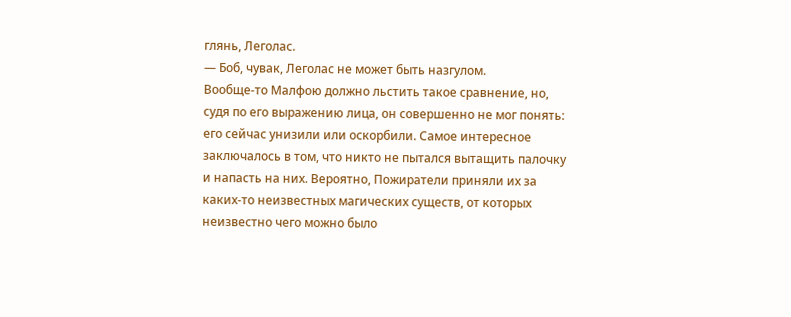глянь, Леголас.
— Боб, чувак, Леголас не может быть назгулом.
Вообще-то Малфою должно льстить такое сравнение, но, судя по его выражению лица, он совершенно не мог понять: его сейчас унизили или оскорбили. Самое интересное заключалось в том, что никто не пытался вытащить палочку и напасть на них. Вероятно, Пожиратели приняли их за каких-то неизвестных магических существ, от которых неизвестно чего можно было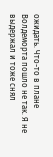ожидать. Что-то в плане Волдеморта пошло не так. Я не выдержал и тоже снял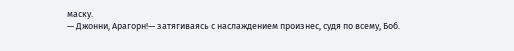маску.
— Джонни, Арагорн!— затягиваясь с наслаждением произнес, судя по всему, Боб.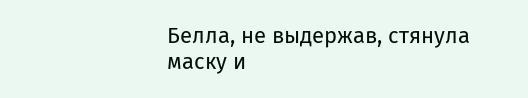Белла, не выдержав, стянула маску и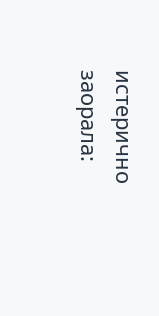истерично заорала: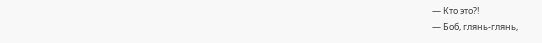— Кто это?!
— Боб, глянь-глянь,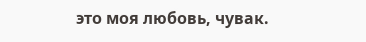это моя любовь, чувак.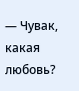— Чувак, какая любовь?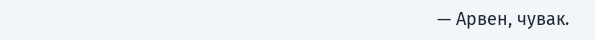— Арвен, чувак.